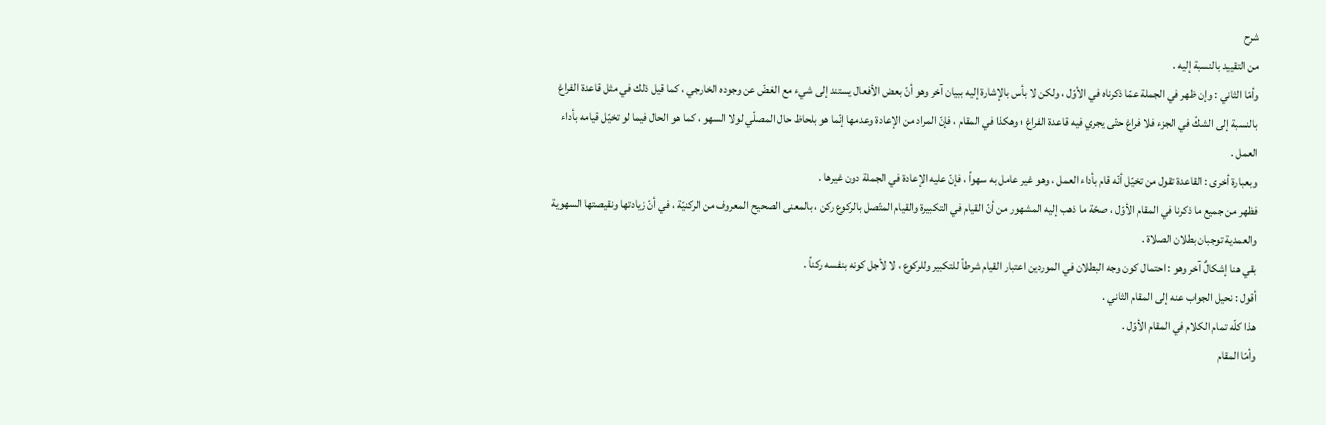شرح
من التقييد بالنسبة إليه .
وأمّا الثاني : وإن ظهر في الجملة عمّا ذكرناه في الأوّل ، ولكن لا بأس بالإشارة إليه ببيان آخر وهو أنّ بعض الأفعال يستند إلى شيء مع الغضّ عن وجوده الخارجي ، كما قيل ذلك في مثل قاعدة الفراغ بالنسبة إلى الشكّ في الجزء فلا فراغ حتّى يجري فيه قاعدة الفراغ ؛ وهكذا في المقام ، فإنّ المراد من الإعادة وعدمها إنّما هو بلحاظ حال المصلّي لولا السهو ، كما هو الحال فيما لو تخيّل قيامه بأداء العمل .
وبعبارة أخرى : القاعدة تقول من تخيّل أنّه قام بأداء العمل ، وهو غير عامل به سهواً ، فإنّ عليه الإعادة في الجملة دون غيرها .
فظهر من جميع ما ذكرنا في المقام الأوّل ، صحّة ما ذهب إليه المشهور من أنّ القيام في التكبيرة والقيام المتّصل بالركوع ركن ، بالمعنى الصحيح المعروف من الركنيّة ، في أنّ زيادتها ونقيصتها السهوية والعمدية توجبان بطلان الصلاة .
بقي هنا إشكالٌ آخر وهو : احتمال كون وجه البطلان في الموردين اعتبار القيام شرطاً للتكبير وللركوع ، لا لأجل كونه بنفسه ركناً .
أقول : نحيل الجواب عنه إلى المقام الثاني .
هذا كلّه تمام الكلام في المقام الأوّل .
وأمّا المقام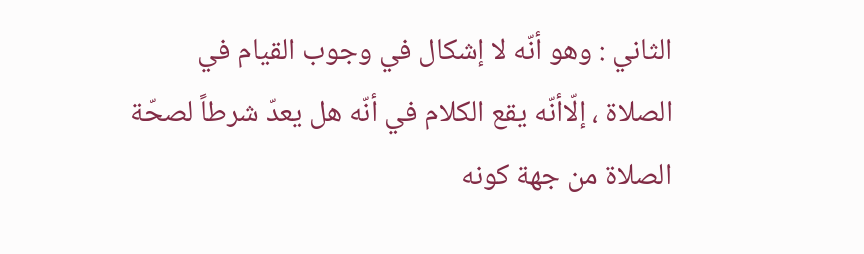الثاني : وهو أنّه لا إشكال في وجوب القيام في الصلاة ، إلّاأنّه يقع الكلام في أنّه هل يعدّ شرطاً لصحّة الصلاة من جهة كونه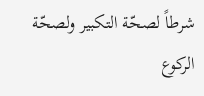شرطاً لصحّة التكبير ولصحّة الركوع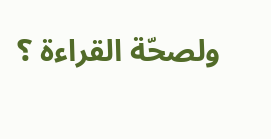ولصحّة القراءة ؟